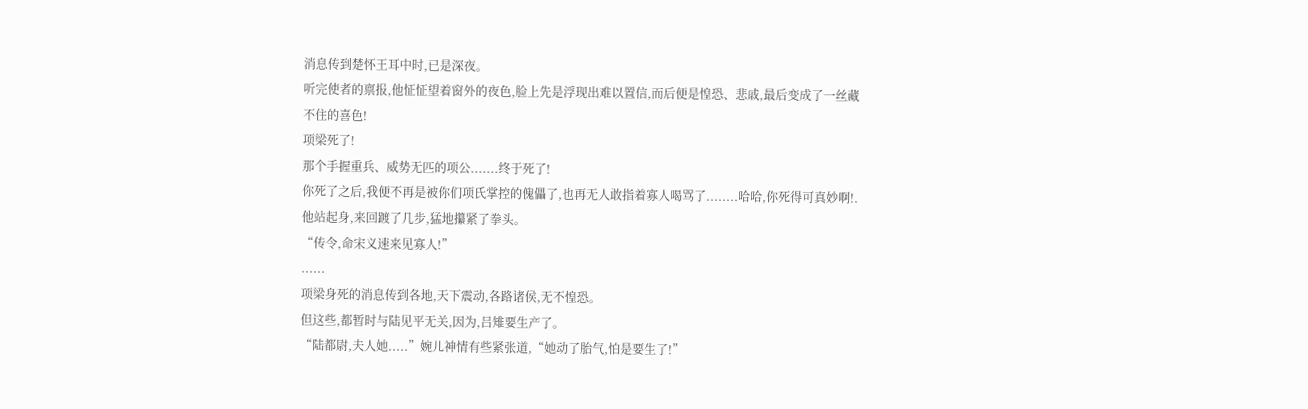消息传到楚怀王耳中时,已是深夜。
听完使者的禀报,他怔怔望着窗外的夜色,脸上先是浮现出难以置信,而后便是惶恐、悲戚,最后变成了一丝藏不住的喜色!
项梁死了!
那个手握重兵、威势无匹的项公.......终于死了!
你死了之后,我便不再是被你们项氏掌控的傀儡了,也再无人敢指着寡人喝骂了........哈哈,你死得可真妙啊!.
他站起身,来回踱了几步,猛地攥紧了拳头。
“传令,命宋义速来见寡人!”
......
项梁身死的消息传到各地,天下震动,各路诸侯,无不惶恐。
但这些,都暂时与陆见平无关,因为,吕雉要生产了。
“陆都尉,夫人她.....”婉儿神情有些紧张道,“她动了胎气,怕是要生了!”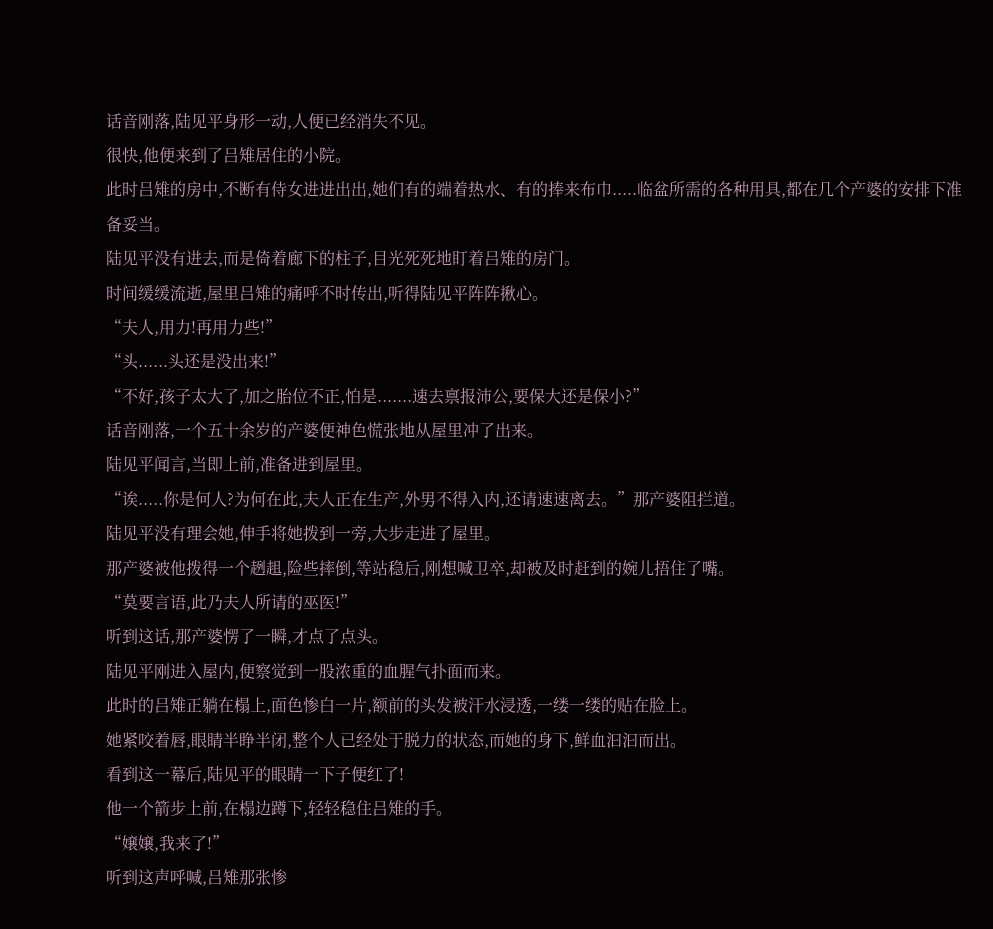话音刚落,陆见平身形一动,人便已经消失不见。
很快,他便来到了吕雉居住的小院。
此时吕雉的房中,不断有侍女进进出出,她们有的端着热水、有的捧来布巾.....临盆所需的各种用具,都在几个产婆的安排下准备妥当。
陆见平没有进去,而是倚着廊下的柱子,目光死死地盯着吕雉的房门。
时间缓缓流逝,屋里吕雉的痛呼不时传出,听得陆见平阵阵揪心。
“夫人,用力!再用力些!”
“头......头还是没出来!”
“不好,孩子太大了,加之胎位不正,怕是.......速去禀报沛公,要保大还是保小?”
话音刚落,一个五十余岁的产婆便神色慌张地从屋里冲了出来。
陆见平闻言,当即上前,准备进到屋里。
“诶.....你是何人?为何在此,夫人正在生产,外男不得入内,还请速速离去。”那产婆阻拦道。
陆见平没有理会她,伸手将她拨到一旁,大步走进了屋里。
那产婆被他拨得一个趔趄,险些摔倒,等站稳后,刚想喊卫卒,却被及时赶到的婉儿捂住了嘴。
“莫要言语,此乃夫人所请的巫医!”
听到这话,那产婆愣了一瞬,才点了点头。
陆见平刚进入屋内,便察觉到一股浓重的血腥气扑面而来。
此时的吕雉正躺在榻上,面色惨白一片,额前的头发被汗水浸透,一缕一缕的贴在脸上。
她紧咬着唇,眼睛半睁半闭,整个人已经处于脱力的状态,而她的身下,鲜血汩汩而出。
看到这一幕后,陆见平的眼睛一下子便红了!
他一个箭步上前,在榻边蹲下,轻轻稳住吕雉的手。
“嬢嬢,我来了!”
听到这声呼喊,吕雉那张惨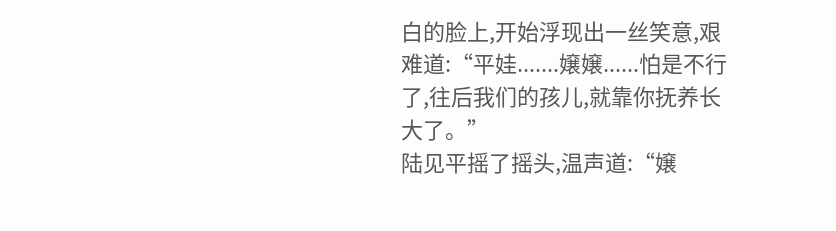白的脸上,开始浮现出一丝笑意,艰难道:“平娃.......嬢嬢......怕是不行了,往后我们的孩儿,就靠你抚养长大了。”
陆见平摇了摇头,温声道:“嬢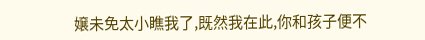嬢未免太小瞧我了,既然我在此,你和孩子便不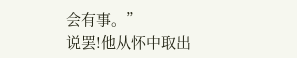会有事。”
说罢!他从怀中取出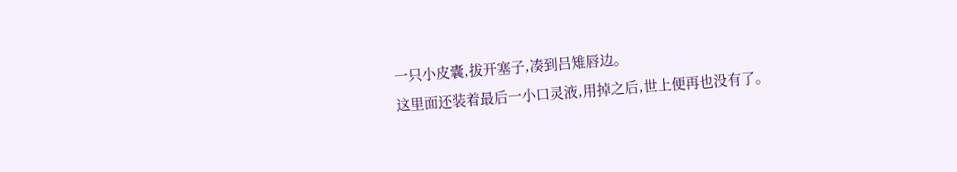一只小皮囊,拔开塞子,凑到吕雉唇边。
这里面还装着最后一小口灵液,用掉之后,世上便再也没有了。